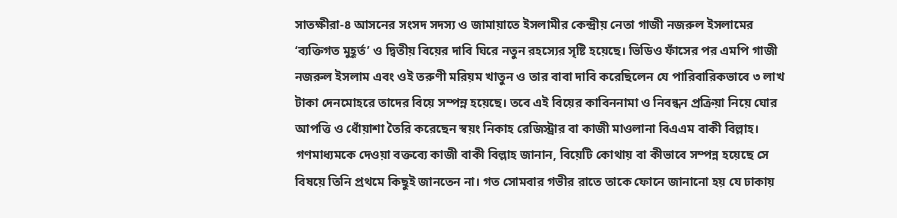সাতক্ষীরা-৪ আসনের সংসদ সদস্য ও জামায়াতে ইসলামীর কেন্দ্রীয় নেতা গাজী নজরুল ইসলামের ‘ব্যক্তিগত মুহূর্ত’ ও দ্বিতীয় বিয়ের দাবি ঘিরে নতুন রহস্যের সৃষ্টি হয়েছে। ভিডিও ফাঁসের পর এমপি গাজী নজরুল ইসলাম এবং ওই তরুণী মরিয়ম খাতুন ও তার বাবা দাবি করেছিলেন যে পারিবারিকভাবে ৩ লাখ টাকা দেনমোহরে তাদের বিয়ে সম্পন্ন হয়েছে। তবে এই বিয়ের কাবিননামা ও নিবন্ধন প্রক্রিয়া নিয়ে ঘোর আপত্তি ও ধোঁয়াশা তৈরি করেছেন স্বয়ং নিকাহ রেজিস্ট্রার বা কাজী মাওলানা বিএএম বাকী বিল্লাহ।
গণমাধ্যমকে দেওয়া বক্তব্যে কাজী বাকী বিল্লাহ জানান, বিয়েটি কোথায় বা কীভাবে সম্পন্ন হয়েছে সে বিষয়ে তিনি প্রথমে কিছুই জানতেন না। গত সোমবার গভীর রাতে তাকে ফোনে জানানো হয় যে ঢাকায়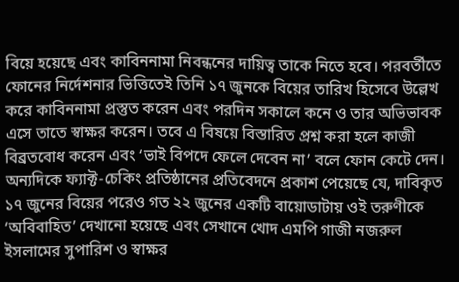বিয়ে হয়েছে এবং কাবিননামা নিবন্ধনের দায়িত্ব তাকে নিতে হবে। পরবর্তীতে ফোনের নির্দেশনার ভিত্তিতেই তিনি ১৭ জুনকে বিয়ের তারিখ হিসেবে উল্লেখ করে কাবিননামা প্রস্তুত করেন এবং পরদিন সকালে কনে ও তার অভিভাবক এসে তাতে স্বাক্ষর করেন। তবে এ বিষয়ে বিস্তারিত প্রশ্ন করা হলে কাজী বিব্রতবোধ করেন এবং ‘ভাই বিপদে ফেলে দেবেন না’ বলে ফোন কেটে দেন। অন্যদিকে ফ্যাক্ট-চেকিং প্রতিষ্ঠানের প্রতিবেদনে প্রকাশ পেয়েছে যে, দাবিকৃত ১৭ জুনের বিয়ের পরেও গত ২২ জুনের একটি বায়োডাটায় ওই তরুণীকে ‘অবিবাহিত’ দেখানো হয়েছে এবং সেখানে খোদ এমপি গাজী নজরুল ইসলামের সুপারিশ ও স্বাক্ষর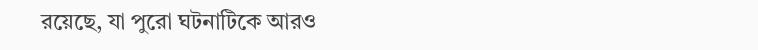রয়েছে, যা পুরো ঘটনাটিকে আরও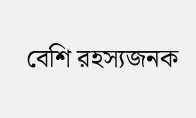বেশি রহস্যজনক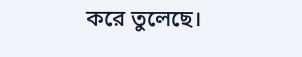করে তুলেছে।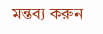মন্তব্য করুন